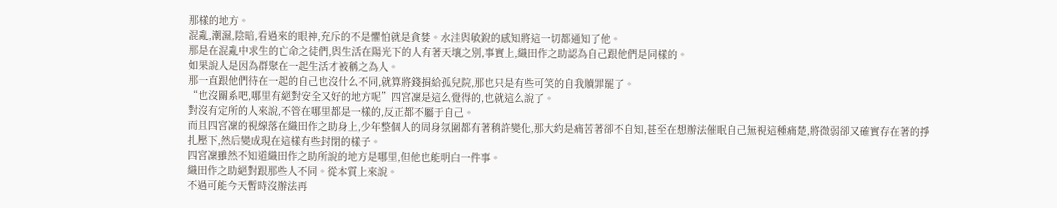那樣的地方。
混亂,潮濕,陰暗,看過來的眼神,充斥的不是懼怕就是貪婪。水洼與敏銳的感知將這一切都通知了他。
那是在混亂中求生的亡命之徒們,與生活在陽光下的人有著天壤之別,事實上,織田作之助認為自己跟他們是同樣的。
如果說人是因為群聚在一起生活才被稱之為人。
那一直跟他們待在一起的自己也沒什么不同,就算將錢捐給孤兒院,那也只是有些可笑的自我贖罪罷了。
“也沒關系吧,哪里有絕對安全又好的地方呢”四宮凜是這么覺得的,也就這么說了。
對沒有定所的人來說,不管在哪里都是一樣的,反正都不屬于自己。
而且四宮凜的視線落在織田作之助身上,少年整個人的周身氛圍都有著稍許變化,那大約是痛苦著卻不自知,甚至在想辦法催眠自己無視這種痛楚,將微弱卻又確實存在著的掙扎壓下,然后變成現在這樣有些封閉的樣子。
四宮凜雖然不知道織田作之助所說的地方是哪里,但他也能明白一件事。
織田作之助絕對跟那些人不同。從本質上來說。
不過可能今天暫時沒辦法再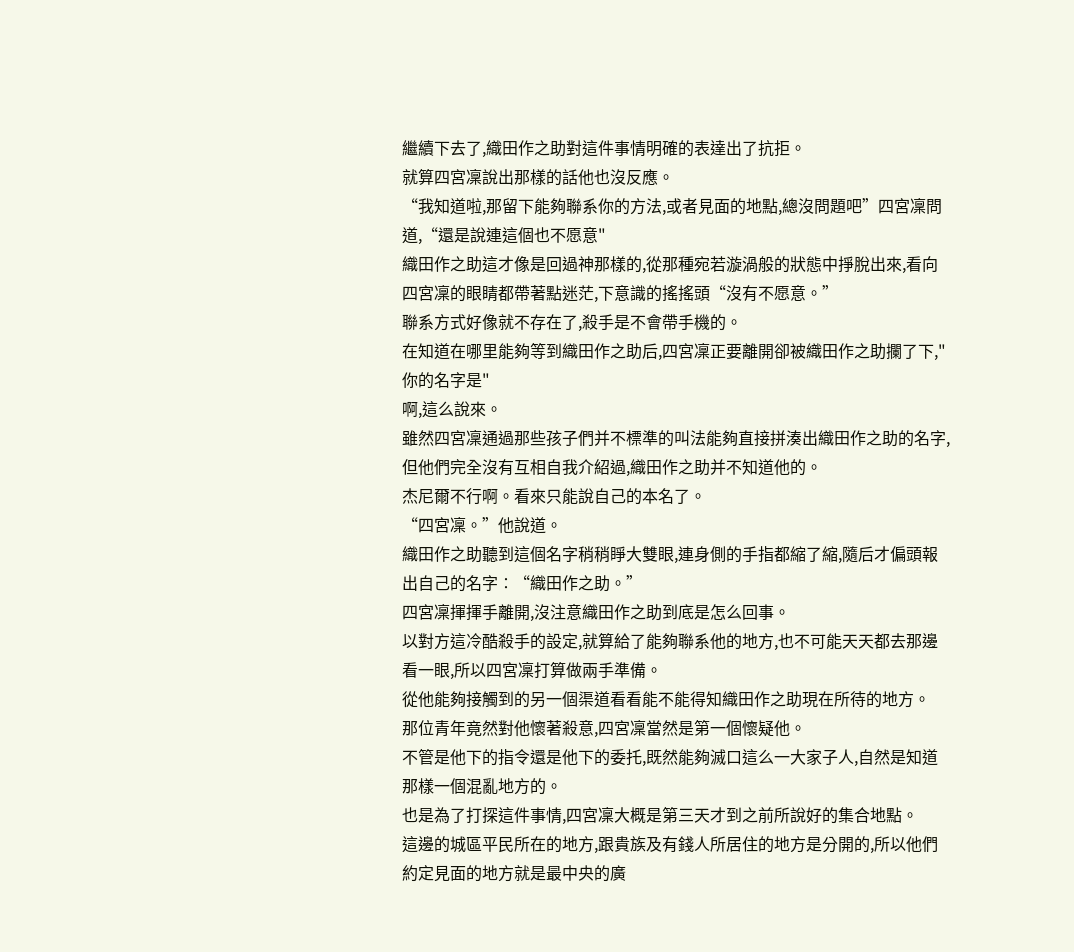繼續下去了,織田作之助對這件事情明確的表達出了抗拒。
就算四宮凜說出那樣的話他也沒反應。
“我知道啦,那留下能夠聯系你的方法,或者見面的地點,總沒問題吧”四宮凜問道,“還是說連這個也不愿意"
織田作之助這才像是回過神那樣的,從那種宛若漩渦般的狀態中掙脫出來,看向四宮凜的眼睛都帶著點迷茫,下意識的搖搖頭“沒有不愿意。”
聯系方式好像就不存在了,殺手是不會帶手機的。
在知道在哪里能夠等到織田作之助后,四宮凜正要離開卻被織田作之助攔了下,"你的名字是"
啊,這么說來。
雖然四宮凜通過那些孩子們并不標準的叫法能夠直接拼湊出織田作之助的名字,但他們完全沒有互相自我介紹過,織田作之助并不知道他的。
杰尼爾不行啊。看來只能說自己的本名了。
“四宮凜。”他說道。
織田作之助聽到這個名字稍稍睜大雙眼,連身側的手指都縮了縮,隨后才偏頭報出自己的名字∶“織田作之助。”
四宮凜揮揮手離開,沒注意織田作之助到底是怎么回事。
以對方這冷酷殺手的設定,就算給了能夠聯系他的地方,也不可能天天都去那邊看一眼,所以四宮凜打算做兩手準備。
從他能夠接觸到的另一個渠道看看能不能得知織田作之助現在所待的地方。
那位青年竟然對他懷著殺意,四宮凜當然是第一個懷疑他。
不管是他下的指令還是他下的委托,既然能夠滅口這么一大家子人,自然是知道那樣一個混亂地方的。
也是為了打探這件事情,四宮凜大概是第三天才到之前所說好的集合地點。
這邊的城區平民所在的地方,跟貴族及有錢人所居住的地方是分開的,所以他們約定見面的地方就是最中央的廣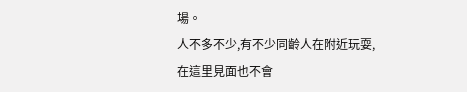場。
人不多不少,有不少同齡人在附近玩耍,在這里見面也不會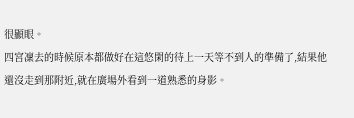很顯眼。
四宮凜去的時候原本都做好在這悠閑的待上一天等不到人的準備了,結果他還沒走到那附近,就在廣場外看到一道熟悉的身影。